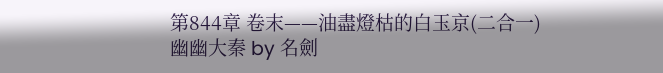第844章 卷末——油盡燈枯的白玉京(二合一)
幽幽大秦 by 名劍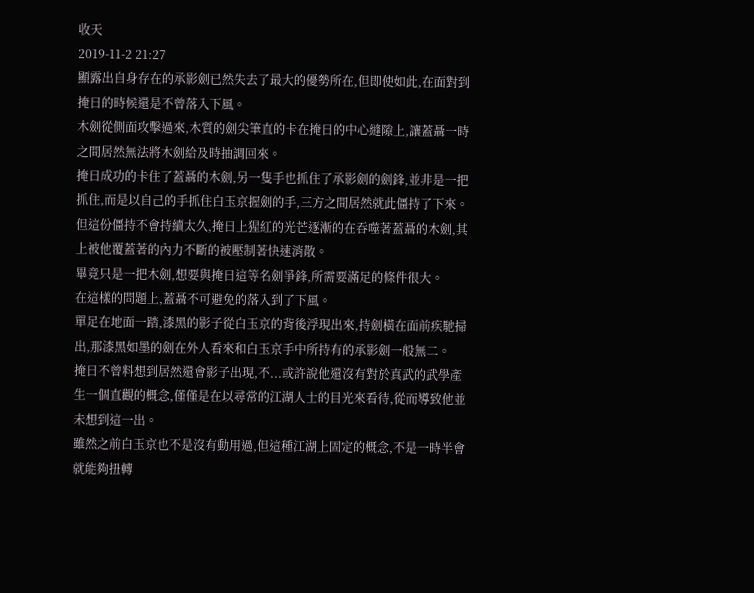收天
2019-11-2 21:27
顯露出自身存在的承影劍已然失去了最大的優勢所在,但即使如此,在面對到掩日的時候還是不曾落入下風。
木劍從側面攻擊過來,木質的劍尖筆直的卡在掩日的中心縫隙上,讓蓋聶一時之間居然無法將木劍給及時抽調回來。
掩日成功的卡住了蓋聶的木劍,另一隻手也抓住了承影劍的劍鋒,並非是一把抓住,而是以自己的手抓住白玉京握劍的手,三方之間居然就此僵持了下來。
但這份僵持不會持續太久,掩日上猩紅的光芒逐漸的在吞噬著蓋聶的木劍,其上被他覆蓋著的內力不斷的被壓制著快速消散。
畢竟只是一把木劍,想要與掩日這等名劍爭鋒,所需要滿足的條件很大。
在這樣的問題上,蓋聶不可避免的落入到了下風。
單足在地面一踏,漆黑的影子從白玉京的背後浮現出來,持劍橫在面前疾馳掃出,那漆黑如墨的劍在外人看來和白玉京手中所持有的承影劍一般無二。
掩日不曾料想到居然還會影子出現,不...或許說他還沒有對於真武的武學產生一個直觀的概念,僅僅是在以尋常的江湖人士的目光來看待,從而導致他並未想到這一出。
雖然之前白玉京也不是沒有動用過,但這種江湖上固定的概念,不是一時半會就能夠扭轉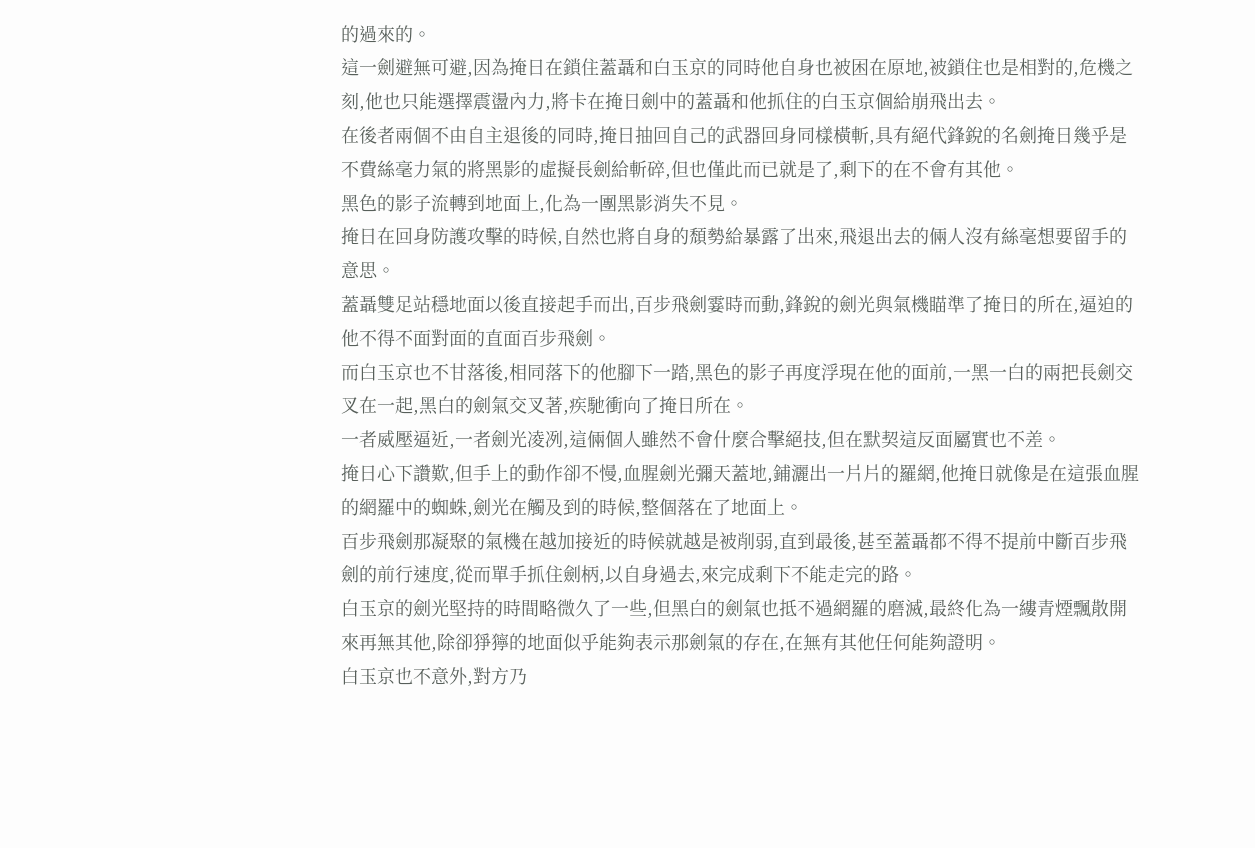的過來的。
這一劍避無可避,因為掩日在鎖住蓋聶和白玉京的同時他自身也被困在原地,被鎖住也是相對的,危機之刻,他也只能選擇震盪內力,將卡在掩日劍中的蓋聶和他抓住的白玉京個給崩飛出去。
在後者兩個不由自主退後的同時,掩日抽回自己的武器回身同樣橫斬,具有絕代鋒銳的名劍掩日幾乎是不費絲毫力氣的將黑影的虛擬長劍給斬碎,但也僅此而已就是了,剩下的在不會有其他。
黑色的影子流轉到地面上,化為一團黑影消失不見。
掩日在回身防護攻擊的時候,自然也將自身的頹勢給暴露了出來,飛退出去的倆人沒有絲毫想要留手的意思。
蓋聶雙足站穩地面以後直接起手而出,百步飛劍霎時而動,鋒銳的劍光與氣機瞄準了掩日的所在,逼迫的他不得不面對面的直面百步飛劍。
而白玉京也不甘落後,相同落下的他腳下一踏,黑色的影子再度浮現在他的面前,一黑一白的兩把長劍交叉在一起,黑白的劍氣交叉著,疾馳衝向了掩日所在。
一者威壓逼近,一者劍光凌冽,這倆個人雖然不會什麼合擊絕技,但在默契這反面屬實也不差。
掩日心下讚歎,但手上的動作卻不慢,血腥劍光彌天蓋地,鋪灑出一片片的羅網,他掩日就像是在這張血腥的網羅中的蜘蛛,劍光在觸及到的時候,整個落在了地面上。
百步飛劍那凝聚的氣機在越加接近的時候就越是被削弱,直到最後,甚至蓋聶都不得不提前中斷百步飛劍的前行速度,從而單手抓住劍柄,以自身過去,來完成剩下不能走完的路。
白玉京的劍光堅持的時間略微久了一些,但黑白的劍氣也抵不過網羅的磨滅,最終化為一縷青煙飄散開來再無其他,除卻猙獰的地面似乎能夠表示那劍氣的存在,在無有其他任何能夠證明。
白玉京也不意外,對方乃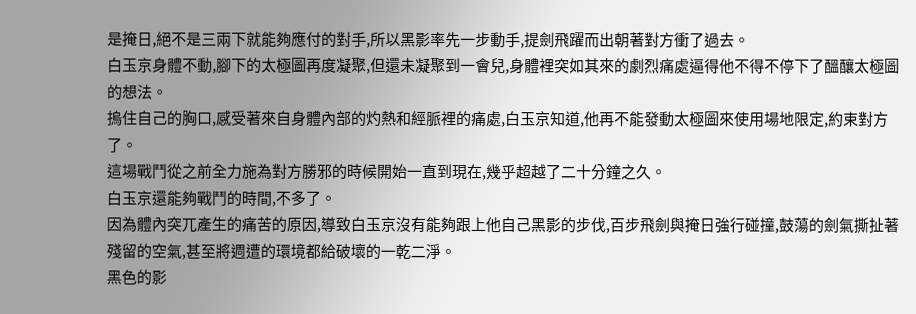是掩日,絕不是三兩下就能夠應付的對手,所以黑影率先一步動手,提劍飛躍而出朝著對方衝了過去。
白玉京身體不動,腳下的太極圖再度凝聚,但還未凝聚到一會兒,身體裡突如其來的劇烈痛處逼得他不得不停下了醞釀太極圖的想法。
摀住自己的胸口,感受著來自身體內部的灼熱和經脈裡的痛處,白玉京知道,他再不能發動太極圖來使用場地限定,約束對方了。
這場戰鬥從之前全力施為對方勝邪的時候開始一直到現在,幾乎超越了二十分鐘之久。
白玉京還能夠戰鬥的時間,不多了。
因為體內突兀產生的痛苦的原因,導致白玉京沒有能夠跟上他自己黑影的步伐,百步飛劍與掩日強行碰撞,鼓蕩的劍氣撕扯著殘留的空氣,甚至將週遭的環境都給破壞的一乾二淨。
黑色的影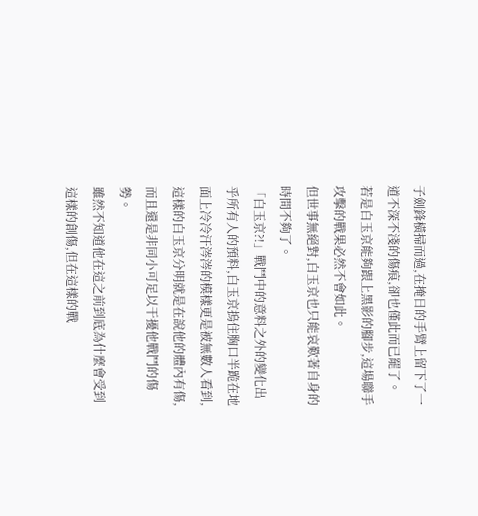子劍鋒橫掃而過,在掩日的手臂上留下了一道不深不淺的傷痕,卻也僅此而已罷了。
若是白玉京能夠跟上黑影的腳步,這場聯手攻擊的戰果必然不會如此。
但世事無絕對,白玉京也只能哀歎著自身的時間不夠了。
「白玉京?!」戰鬥中的意料之外的變化出乎所有人的預料,白玉京摀住胸口半跪在地面上冷冷汗涔涔的模樣更是被無數人看到,這樣的白玉京分明就是在說他的體內有傷,而且還是非同小可足以干擾他戰鬥的傷勢。
雖然不知道他在這之前到底為什麼會受到這樣的創傷,但在這樣的戰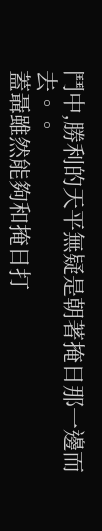鬥中,勝利的天平無疑是朝著掩日那一邊而去。。
蓋聶雖然能夠和掩日打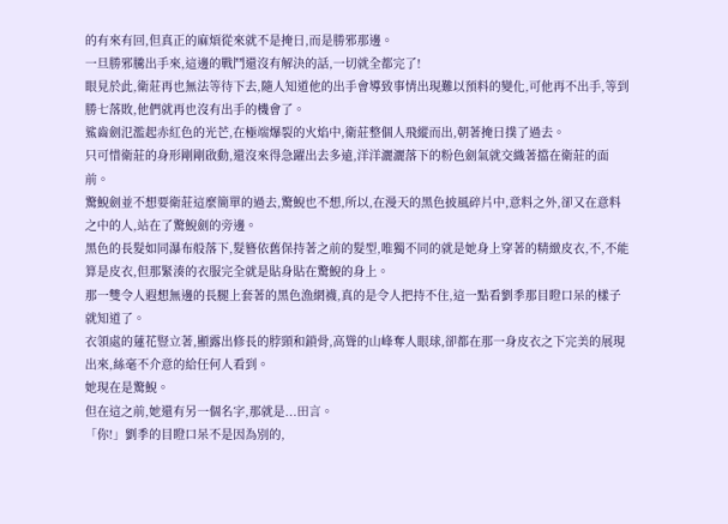的有來有回,但真正的麻煩從來就不是掩日,而是勝邪那邊。
一旦勝邪騰出手來,這邊的戰鬥還沒有解決的話,一切就全都完了!
眼見於此,衛莊再也無法等待下去,隨人知道他的出手會導致事情出現難以預料的變化,可他再不出手,等到勝七落敗,他們就再也沒有出手的機會了。
鯊齒劍氾濫起赤紅色的光芒,在極端爆裂的火焰中,衛莊整個人飛縱而出,朝著掩日撲了過去。
只可惜衛莊的身形剛剛啟動,還沒來得急躍出去多遠,洋洋灑灑落下的粉色劍氣就交織著擋在衛莊的面前。
驚鯢劍並不想要衛莊這麼簡單的過去,驚鯢也不想,所以,在漫天的黑色披風碎片中,意料之外,卻又在意料之中的人,站在了驚鯢劍的旁邊。
黑色的長髮如同瀑布般落下,髮簪依舊保持著之前的髮型,唯獨不同的就是她身上穿著的精緻皮衣,不,不能算是皮衣,但那緊湊的衣服完全就是貼身貼在驚鯢的身上。
那一雙令人遐想無邊的長腿上套著的黑色漁網襪,真的是令人把持不住,這一點看劉季那目瞪口呆的樣子就知道了。
衣領處的蓮花豎立著,顯露出修長的脖頸和鎖骨,高聳的山峰奪人眼球,卻都在那一身皮衣之下完美的展現出來,絲毫不介意的給任何人看到。
她現在是驚鯢。
但在這之前,她還有另一個名字,那就是...田言。
「你!」劉季的目瞪口呆不是因為別的,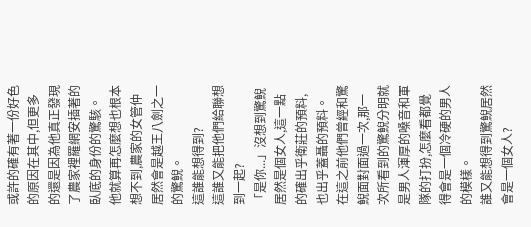或許的確有著一份好色的原因在其中,但更多的還是因為他真正發現了農家裡羅網安插著的臥底的身份的驚駭。
他就算再怎麼想也根本想不到,農家的女管仲居然會是越王八劍之一的驚鯢。
這誰能想得到?
這誰又能把他們給聯想到一起?
「是你...」沒想到驚鯢居然是個女人,這一點的確出乎衛莊的預料,也出乎蓋聶的預料。
在這之前他們曾經和驚鯢面對面過一次,那一次所看到的驚鯢分明就是男人渾厚的嗓音和軍隊的打扮,怎麼看都覺得會是一個冷硬的男人的模樣。
誰又能想得到驚鯢居然會是一個女人?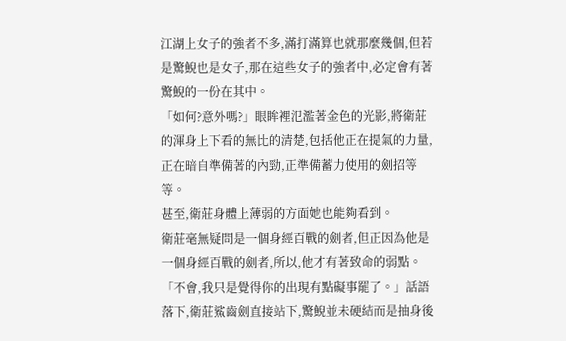江湖上女子的強者不多,滿打滿算也就那麼幾個,但若是驚鯢也是女子,那在這些女子的強者中,必定會有著驚鯢的一份在其中。
「如何?意外嗎?」眼眸裡氾濫著金色的光影,將衛莊的渾身上下看的無比的清楚,包括他正在提氣的力量,正在暗自準備著的內勁,正準備蓄力使用的劍招等等。
甚至,衛莊身體上薄弱的方面她也能夠看到。
衛莊毫無疑問是一個身經百戰的劍者,但正因為他是一個身經百戰的劍者,所以,他才有著致命的弱點。
「不會,我只是覺得你的出現有點礙事罷了。」話語落下,衛莊鯊齒劍直接站下,驚鯢並未硬結而是抽身後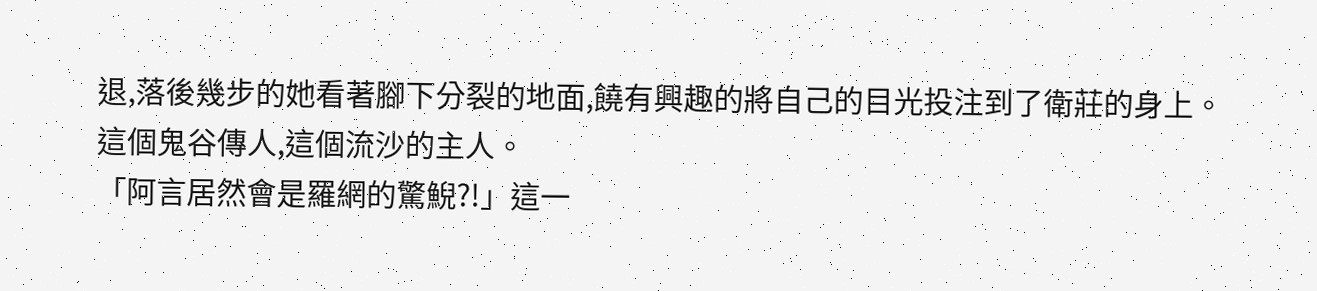退,落後幾步的她看著腳下分裂的地面,饒有興趣的將自己的目光投注到了衛莊的身上。
這個鬼谷傳人,這個流沙的主人。
「阿言居然會是羅網的驚鯢?!」這一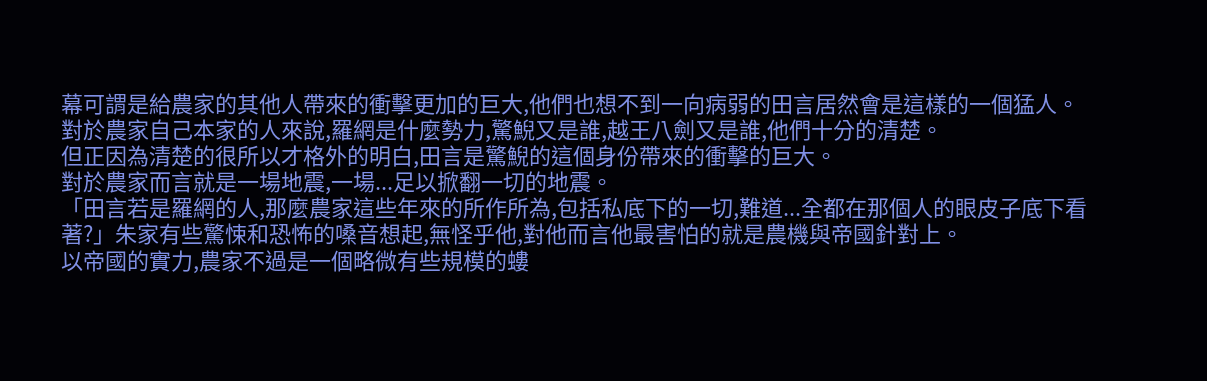幕可謂是給農家的其他人帶來的衝擊更加的巨大,他們也想不到一向病弱的田言居然會是這樣的一個猛人。
對於農家自己本家的人來說,羅網是什麼勢力,驚鯢又是誰,越王八劍又是誰,他們十分的清楚。
但正因為清楚的很所以才格外的明白,田言是驚鯢的這個身份帶來的衝擊的巨大。
對於農家而言就是一場地震,一場...足以掀翻一切的地震。
「田言若是羅網的人,那麼農家這些年來的所作所為,包括私底下的一切,難道...全都在那個人的眼皮子底下看著?」朱家有些驚悚和恐怖的嗓音想起,無怪乎他,對他而言他最害怕的就是農機與帝國針對上。
以帝國的實力,農家不過是一個略微有些規模的螻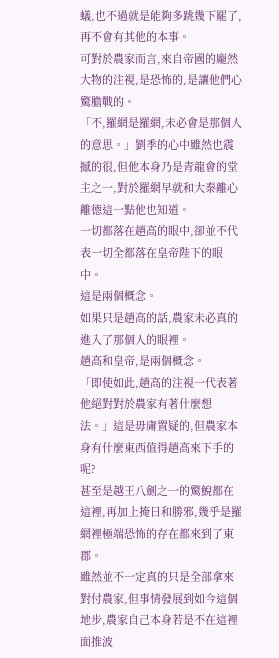蟻,也不過就是能夠多跳幾下罷了,再不會有其他的本事。
可對於農家而言,來自帝國的龐然大物的注視,是恐怖的,是讓他們心驚膽戰的。
「不,羅網是羅網,未必會是那個人的意思。」劉季的心中雖然也震撼的很,但他本身乃是青龍會的堂主之一,對於羅網早就和大秦離心離德這一點他也知道。
一切都落在趙高的眼中,卻並不代表一切全都落在皇帝陛下的眼中。
這是兩個概念。
如果只是趙高的話,農家未必真的進入了那個人的眼裡。
趙高和皇帝,是兩個概念。
「即使如此,趙高的注視一代表著他絕對對於農家有著什麼想法。」這是毋庸置疑的,但農家本身有什麼東西值得趙高來下手的呢?
甚至是越王八劍之一的驚鯢都在這裡,再加上掩日和勝邪,幾乎是羅網裡極端恐怖的存在都來到了東郡。
雖然並不一定真的只是全部拿來對付農家,但事情發展到如今這個地步,農家自己本身若是不在這裡面推波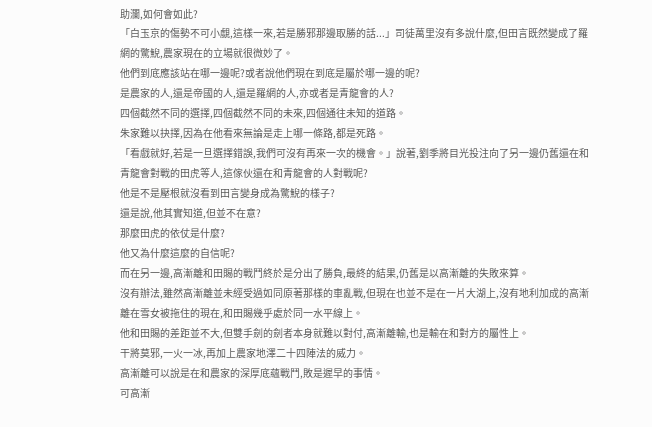助瀾,如何會如此?
「白玉京的傷勢不可小覷,這樣一來,若是勝邪那邊取勝的話...」司徒萬里沒有多說什麼,但田言既然變成了羅網的驚鯢,農家現在的立場就很微妙了。
他們到底應該站在哪一邊呢?或者說他們現在到底是屬於哪一邊的呢?
是農家的人,還是帝國的人,還是羅網的人,亦或者是青龍會的人?
四個截然不同的選擇,四個截然不同的未來,四個通往未知的道路。
朱家難以抉擇,因為在他看來無論是走上哪一條路,都是死路。
「看戲就好,若是一旦選擇錯誤,我們可沒有再來一次的機會。」說著,劉季將目光投注向了另一邊仍舊還在和青龍會對戰的田虎等人,這傢伙還在和青龍會的人對戰呢?
他是不是壓根就沒看到田言變身成為驚鯢的樣子?
還是說,他其實知道,但並不在意?
那麼田虎的依仗是什麼?
他又為什麼這麼的自信呢?
而在另一邊,高漸離和田賜的戰鬥終於是分出了勝負,最終的結果,仍舊是以高漸離的失敗來算。
沒有辦法,雖然高漸離並未經受過如同原著那樣的車亂戰,但現在也並不是在一片大湖上,沒有地利加成的高漸離在雪女被拖住的現在,和田賜幾乎處於同一水平線上。
他和田賜的差距並不大,但雙手劍的劍者本身就難以對付,高漸離輸,也是輸在和對方的屬性上。
干將莫邪,一火一冰,再加上農家地澤二十四陣法的威力。
高漸離可以說是在和農家的深厚底蘊戰鬥,敗是遲早的事情。
可高漸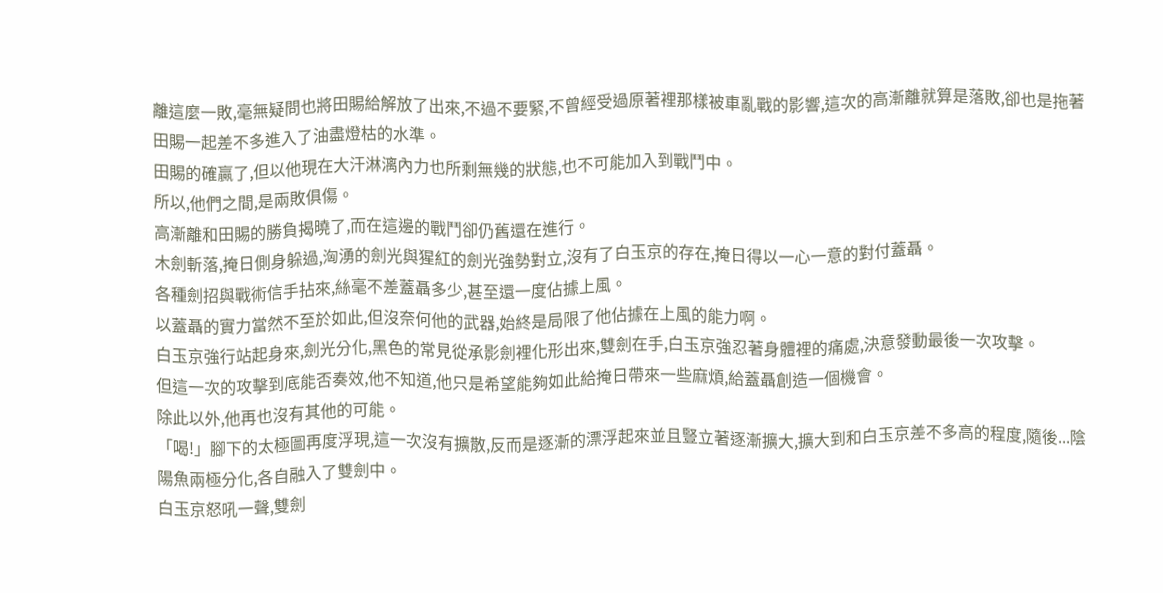離這麼一敗,毫無疑問也將田賜給解放了出來,不過不要緊,不曾經受過原著裡那樣被車亂戰的影響,這次的高漸離就算是落敗,卻也是拖著田賜一起差不多進入了油盡燈枯的水準。
田賜的確贏了,但以他現在大汗淋漓內力也所剩無幾的狀態,也不可能加入到戰鬥中。
所以,他們之間,是兩敗俱傷。
高漸離和田賜的勝負揭曉了,而在這邊的戰鬥卻仍舊還在進行。
木劍斬落,掩日側身躲過,洶湧的劍光與猩紅的劍光強勢對立,沒有了白玉京的存在,掩日得以一心一意的對付蓋聶。
各種劍招與戰術信手拈來,絲毫不差蓋聶多少,甚至還一度佔據上風。
以蓋聶的實力當然不至於如此,但沒奈何他的武器,始終是局限了他佔據在上風的能力啊。
白玉京強行站起身來,劍光分化,黑色的常見從承影劍裡化形出來,雙劍在手,白玉京強忍著身體裡的痛處,決意發動最後一次攻擊。
但這一次的攻擊到底能否奏效,他不知道,他只是希望能夠如此給掩日帶來一些麻煩,給蓋聶創造一個機會。
除此以外,他再也沒有其他的可能。
「喝!」腳下的太極圖再度浮現,這一次沒有擴散,反而是逐漸的漂浮起來並且豎立著逐漸擴大,擴大到和白玉京差不多高的程度,隨後...陰陽魚兩極分化,各自融入了雙劍中。
白玉京怒吼一聲,雙劍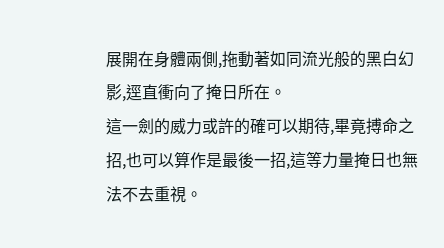展開在身體兩側,拖動著如同流光般的黑白幻影,逕直衝向了掩日所在。
這一劍的威力或許的確可以期待,畢竟搏命之招,也可以算作是最後一招,這等力量掩日也無法不去重視。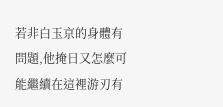若非白玉京的身體有問題,他掩日又怎麼可能繼續在這裡游刃有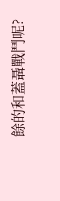餘的和蓋聶戰鬥呢?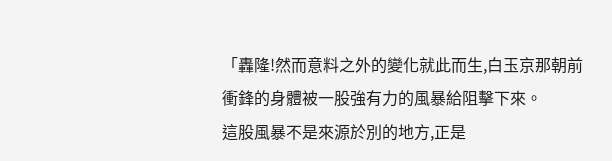「轟隆!然而意料之外的變化就此而生,白玉京那朝前衝鋒的身體被一股強有力的風暴給阻擊下來。
這股風暴不是來源於別的地方,正是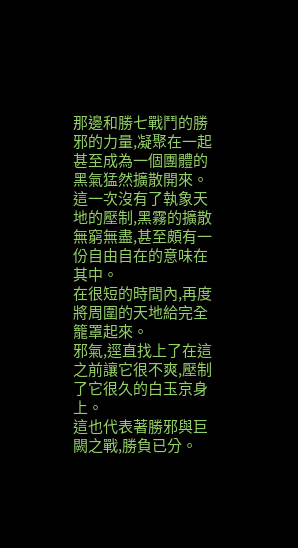那邊和勝七戰鬥的勝邪的力量,凝聚在一起甚至成為一個團體的黑氣猛然擴散開來。
這一次沒有了執象天地的壓制,黑霧的擴散無窮無盡,甚至頗有一份自由自在的意味在其中。
在很短的時間內,再度將周圍的天地給完全籠罩起來。
邪氣,逕直找上了在這之前讓它很不爽,壓制了它很久的白玉京身上。
這也代表著勝邪與巨闕之戰,勝負已分。